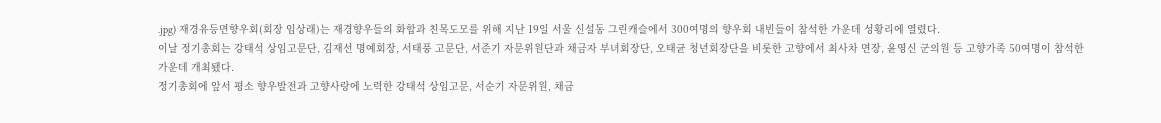.jpg) 재경유등면향우회(회장 임상래)는 재경향우들의 화합과 친목도모를 위해 지난 19일 서울 신설동 그린캐슬에서 300여명의 향우회 내빈들이 참석한 가운데 성황리에 열렸다.
이날 정기총회는 강태석 상임고문단, 김재선 명예회장, 서태풍 고문단, 서준기 자문위원단과 채금자 부녀회장단, 오태균 청년회장단을 비롯한 고향에서 최사차 면장, 윤영신 군의원 등 고향가족 50여명이 참석한 가운데 개최됐다.
정기총회에 앞서 평소 향우발전과 고향사랑에 노력한 강태석 상임고문, 서순기 자문위원, 채금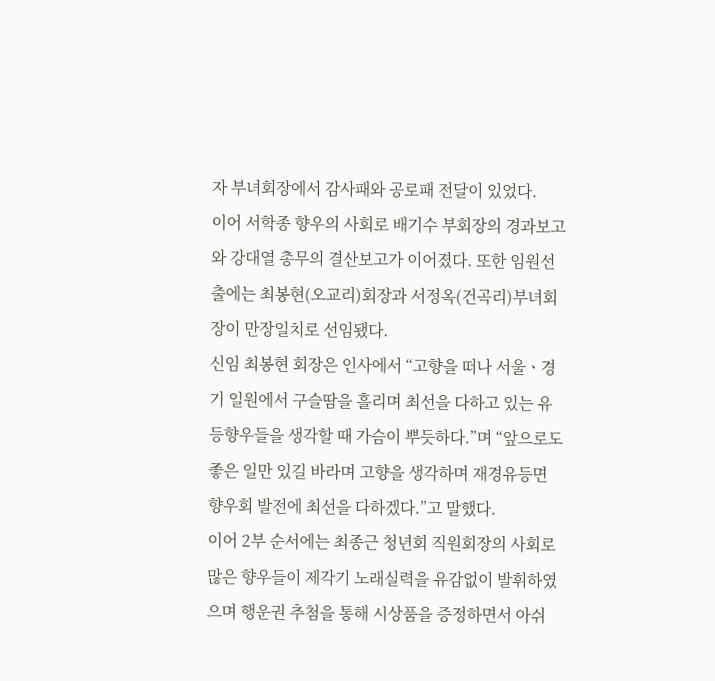자 부녀회장에서 감사패와 공로패 전달이 있었다.
이어 서학종 향우의 사회로 배기수 부회장의 경과보고와 강대열 총무의 결산보고가 이어졌다. 또한 임원선출에는 최봉현(오교리)회장과 서정옥(건곡리)부녀회장이 만장일치로 선임됐다.
신임 최봉현 회장은 인사에서 “고향을 떠나 서울ㆍ경기 일원에서 구슬땀을 흘리며 최선을 다하고 있는 유등향우들을 생각할 때 가슴이 뿌듯하다.”며 “앞으로도 좋은 일만 있길 바라며 고향을 생각하며 재경유등면 향우회 발전에 최선을 다하겠다.”고 말했다.
이어 2부 순서에는 최종근 청년회 직원회장의 사회로 많은 향우들이 제각기 노래실력을 유감없이 발휘하였으며 행운권 추첨을 통해 시상품을 증정하면서 아쉬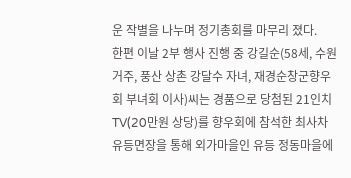운 작별을 나누며 정기총회를 마무리 졌다.
한편 이날 2부 행사 진행 중 강길순(58세, 수원거주, 풍산 상촌 강달수 자녀, 재경순창군향우회 부녀회 이사)씨는 경품으로 당첨된 21인치 TV(20만원 상당)를 향우회에 참석한 최사차 유등면장을 통해 외가마을인 유등 정동마을에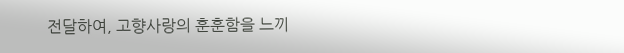전달하여, 고향사랑의 훈훈함을 느끼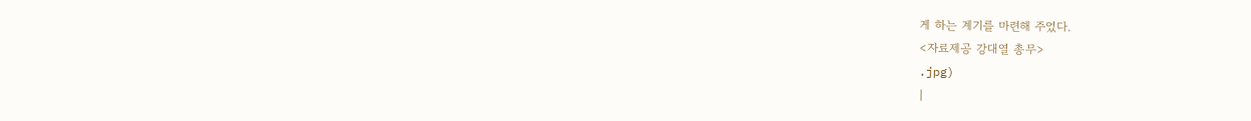게 하는 계기를 마련해 주었다.
<자료제공 강대열 총무>
.jpg)
|